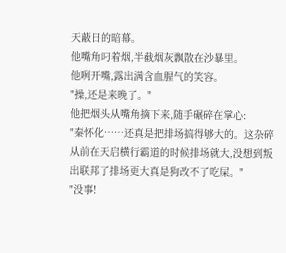天蔽日的暗幕。
他嘴角叼着烟,半截烟灰飘散在沙暴里。
他咧开嘴,露出满含血腥气的笑容。
"操,还是来晚了。"
他把烟头从嘴角摘下来,随手碾碎在掌心:
"秦怀化……还真是把排场搞得够大的。这杂碎从前在天启横行霸道的时候排场就大,没想到叛出联邦了排场更大真是狗改不了吃屎。"
"没事!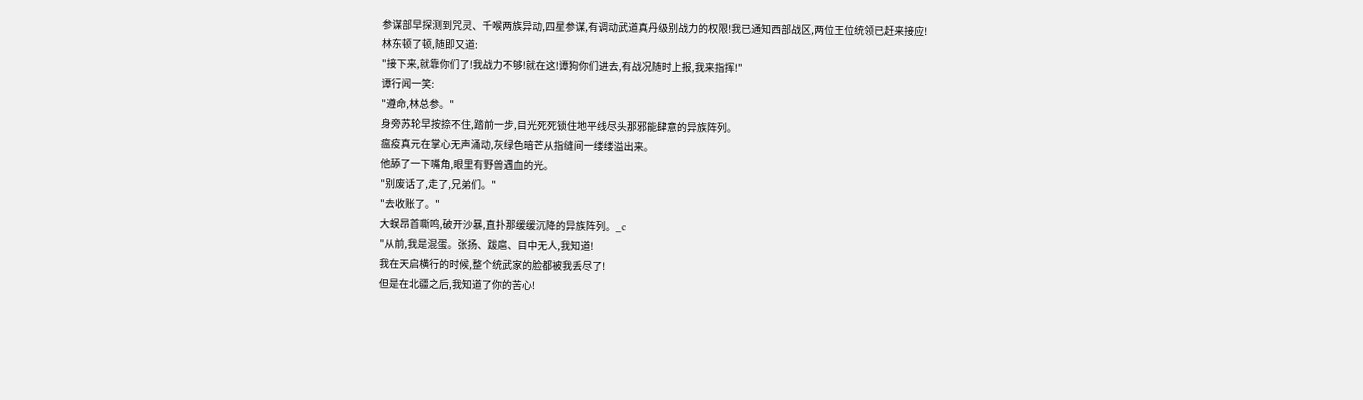参谋部早探测到咒灵、千喉两族异动,四星参谋,有调动武道真丹级别战力的权限!我已通知西部战区,两位王位统领已赶来接应!
林东顿了顿,随即又道:
"接下来,就靠你们了!我战力不够!就在这!谭狗你们进去,有战况随时上报,我来指挥!"
谭行闻一笑:
"遵命,林总参。"
身旁苏轮早按捺不住,踏前一步,目光死死锁住地平线尽头那邪能肆意的异族阵列。
瘟疫真元在掌心无声涌动,灰绿色暗芒从指缝间一缕缕溢出来。
他舔了一下嘴角,眼里有野兽遇血的光。
"别废话了,走了,兄弟们。"
"去收账了。"
大蜈昂首嘶鸣,破开沙暴,直扑那缓缓沉降的异族阵列。_c
"从前,我是混蛋。张扬、跋扈、目中无人,我知道!
我在天启横行的时候,整个统武家的脸都被我丢尽了!
但是在北疆之后,我知道了你的苦心!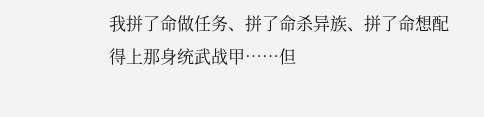我拼了命做任务、拼了命杀异族、拼了命想配得上那身统武战甲……但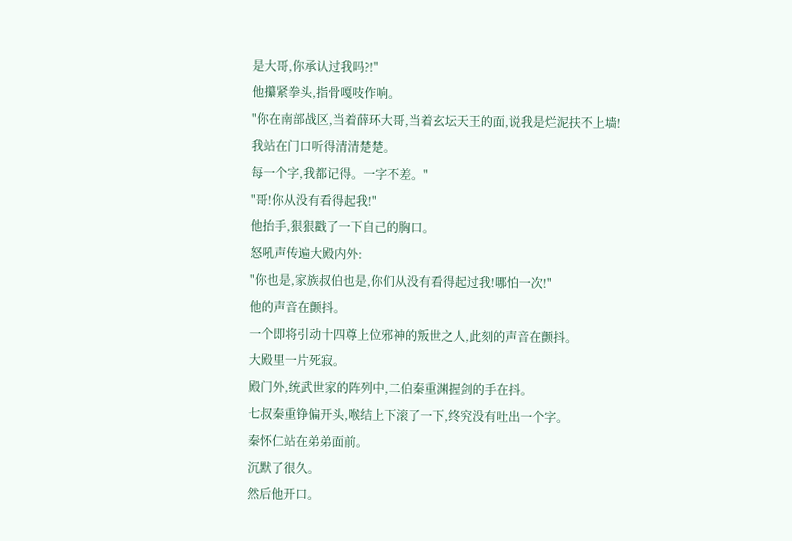是大哥,你承认过我吗?!"
他攥紧拳头,指骨嘎吱作响。
"你在南部战区,当着薛环大哥,当着玄坛天王的面,说我是烂泥扶不上墙!
我站在门口听得清清楚楚。
每一个字,我都记得。一字不差。"
"哥!你从没有看得起我!"
他抬手,狠狠戳了一下自己的胸口。
怒吼声传遍大殿内外:
"你也是,家族叔伯也是,你们从没有看得起过我!哪怕一次!"
他的声音在颤抖。
一个即将引动十四尊上位邪神的叛世之人,此刻的声音在颤抖。
大殿里一片死寂。
殿门外,统武世家的阵列中,二伯秦重渊握剑的手在抖。
七叔秦重铮偏开头,喉结上下滚了一下,终究没有吐出一个字。
秦怀仁站在弟弟面前。
沉默了很久。
然后他开口。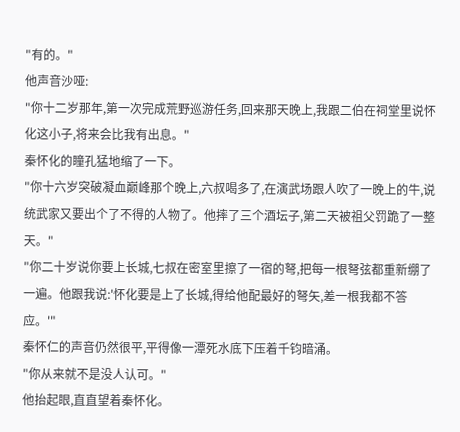"有的。"
他声音沙哑:
"你十二岁那年,第一次完成荒野巡游任务,回来那天晚上,我跟二伯在祠堂里说怀化这小子,将来会比我有出息。"
秦怀化的瞳孔猛地缩了一下。
"你十六岁突破凝血巅峰那个晚上,六叔喝多了,在演武场跟人吹了一晚上的牛,说统武家又要出个了不得的人物了。他摔了三个酒坛子,第二天被祖父罚跪了一整天。"
"你二十岁说你要上长城,七叔在密室里擦了一宿的弩,把每一根弩弦都重新绷了一遍。他跟我说:'怀化要是上了长城,得给他配最好的弩矢,差一根我都不答应。'"
秦怀仁的声音仍然很平,平得像一潭死水底下压着千钧暗涌。
"你从来就不是没人认可。"
他抬起眼,直直望着秦怀化。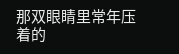那双眼睛里常年压着的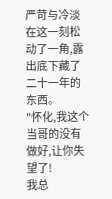严苛与冷淡在这一刻松动了一角,露出底下藏了二十一年的东西。
"怀化,我这个当哥的没有做好,让你失望了!
我总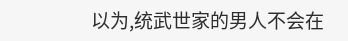以为,统武世家的男人不会在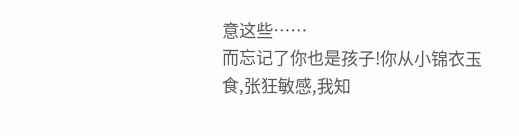意这些……
而忘记了你也是孩子!你从小锦衣玉食,张狂敏感,我知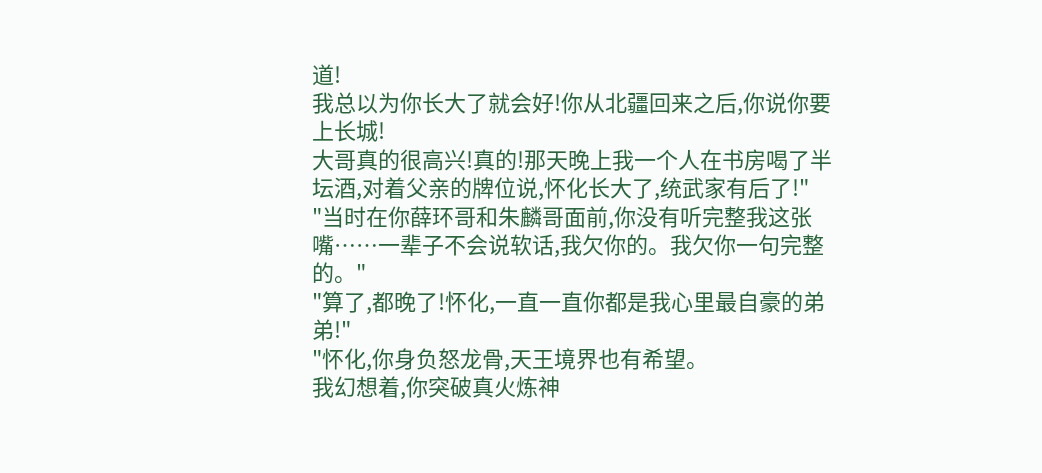道!
我总以为你长大了就会好!你从北疆回来之后,你说你要上长城!
大哥真的很高兴!真的!那天晚上我一个人在书房喝了半坛酒,对着父亲的牌位说,怀化长大了,统武家有后了!"
"当时在你薛环哥和朱麟哥面前,你没有听完整我这张嘴……一辈子不会说软话,我欠你的。我欠你一句完整的。"
"算了,都晚了!怀化,一直一直你都是我心里最自豪的弟弟!"
"怀化,你身负怒龙骨,天王境界也有希望。
我幻想着,你突破真火炼神